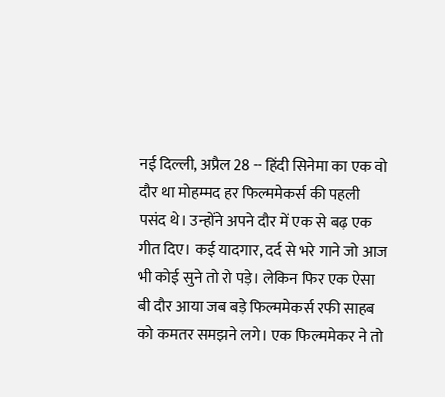नई दिल्ली, अप्रैल 28 -- हिंदी सिनेमा का एक वो दौर था मोहम्मद हर फिल्ममेकर्स की पहली पसंद थे। उन्होंने अपने दौर में एक से बढ़ एक गीत दिए। कई यादगार, दर्द से भरे गाने जो आज भी कोई सुने तो रो पड़े। लेकिन फिर एक ऐसा बी दौर आया जब बड़े फिल्ममेकर्स रफी साहब को कमतर समझने लगे। एक फिल्ममेकर ने तो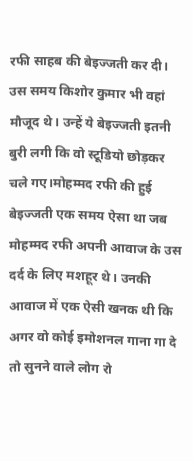रफी साहब की बेइज्जती कर दी। उस समय किशोर कुमार भी वहां मौजूद थे। उन्हें ये बेइज्जती इतनी बुरी लगी कि वो स्टूडियो छोड़कर चले गए।मोहम्मद रफी की हुई बेइज्जती एक समय ऐसा था जब मोहम्मद रफी अपनी आवाज के उस दर्द के लिए मशहूर थे। उनकी आवाज में एक ऐसी खनक थी कि अगर वो कोई इमोशनल गाना गा दे तो सुनने वाले लोग रो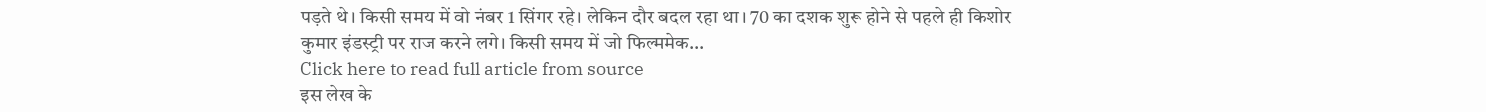पड़ते थे। किसी समय में वो नंबर 1 सिंगर रहे। लेकिन दौर बदल रहा था। 70 का दशक शुरू होने से पहले ही किशोर कुमार इंडस्ट्री पर राज करने लगे। किसी समय में जो फिल्ममेक...
Click here to read full article from source
इस लेख के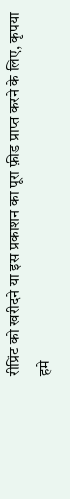रीप्रिंट को खरीदने या इस प्रकाशन का पूरा फ़ीड प्राप्त करने के लिए, कृपया
हमे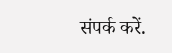संपर्क करें.